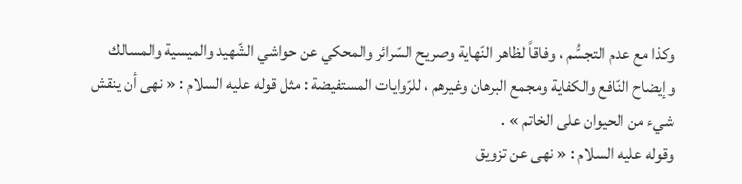وكذا مع عدم التجسُّم ، وفاقاً لظاهر النّهاية وصريح السّرائر والمحكي عن حواشي الشّهيد والميسية والمسالك وإيضاح النّافع والكفاية ومجمع البرهان وغيرهم ، للرّوايات المستفيضة : مثل قوله عليه السلام : « نهى أن ينقش شيء من الحيوان على الخاتم » .
وقوله عليه السلام : « نهى عن تزويق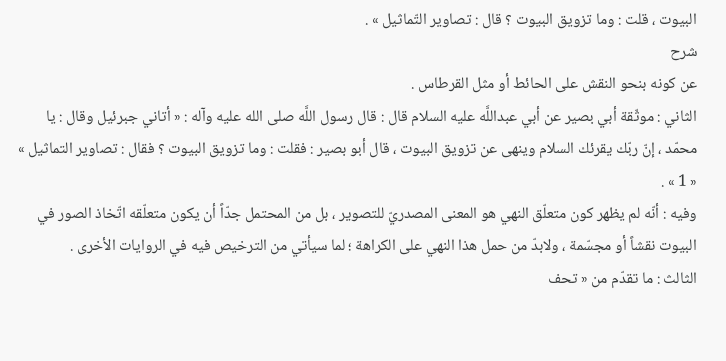البيوت ، قلت : وما تزويق البيوت ؟ قال : تصاوير التّماثيل » .
شرح
عن كونه بنحو النقش على الحائط أو مثل القرطاس .
الثاني : موثّقة أبي بصير عن أبي عبداللَّه عليه السلام قال : قال رسول اللَّه صلى الله عليه وآله : « أتاني جبرئيل وقال : يا محمّد ، إنّ ربّك يقرئك السلام وينهى عن تزويق البيوت ، قال أبو بصير : فقلت : وما تزويق البيوت ؟ فقال : تصاوير التماثيل » « 1 » .
وفيه : أنّه لم يظهر كون متعلّق النهي هو المعنى المصدريّ للتصوير ، بل من المحتمل جدّاً أن يكون متعلّقه اتّخاذ الصور في البيوت نقشاً أو مجسّمة ، ولابدّ من حمل هذا النهي على الكراهة ؛ لما سيأتي من الترخيص فيه في الروايات الأخرى .
الثالث : ما تقدّم من « تحف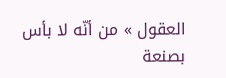العقول » من أنّه لا بأس بصنعة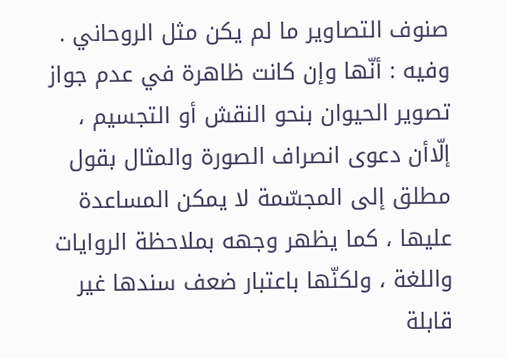صنوف التصاوير ما لم يكن مثل الروحاني .
وفيه : أنّها وإن كانت ظاهرة في عدم جواز تصوير الحيوان بنحو النقش أو التجسيم ، إلّاأن دعوى انصراف الصورة والمثال بقول مطلق إلى المجسّمة لا يمكن المساعدة عليها ، كما يظهر وجهه بملاحظة الروايات واللغة ، ولكنّها باعتبار ضعف سندها غير قابلة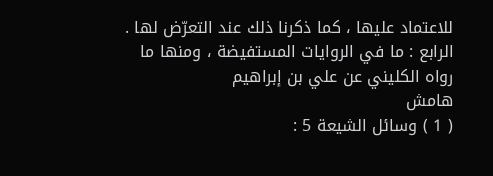للاعتماد عليها ، كما ذكرنا ذلك عند التعرّض لها .
الرابع : ما في الروايات المستفيضة ، ومنها ما رواه الكليني عن علي بن إبراهيم
هامش
( 1 ) وسائل الشيعة 5 :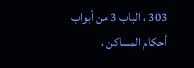303 ، الباب 3 من أبواب أحكام المساكن ،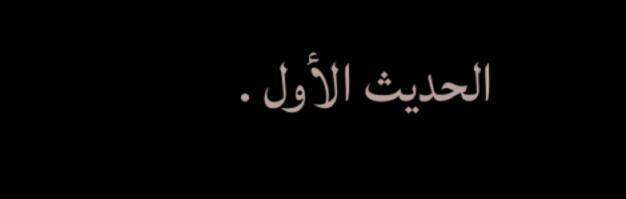الحديث الأول .